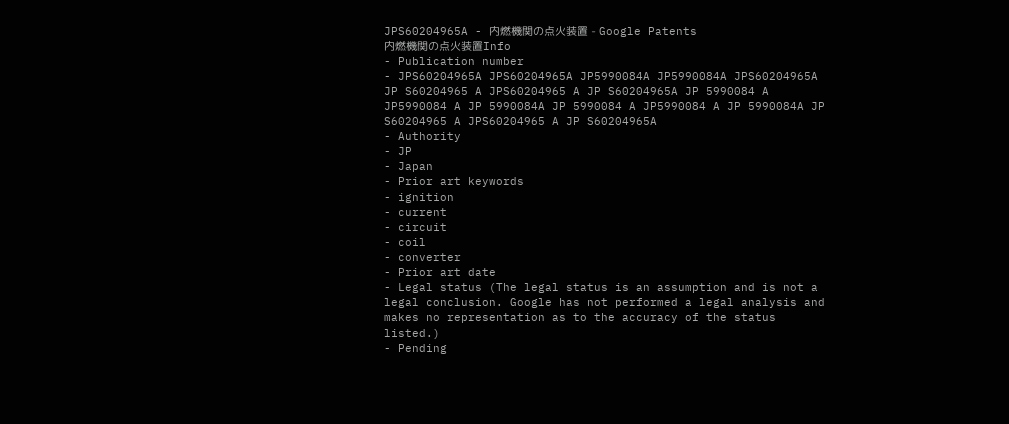JPS60204965A - 内燃機関の点火装置 - Google Patents
内燃機関の点火装置Info
- Publication number
- JPS60204965A JPS60204965A JP5990084A JP5990084A JPS60204965A JP S60204965 A JPS60204965 A JP S60204965A JP 5990084 A JP5990084 A JP 5990084A JP 5990084 A JP5990084 A JP 5990084A JP S60204965 A JPS60204965 A JP S60204965A
- Authority
- JP
- Japan
- Prior art keywords
- ignition
- current
- circuit
- coil
- converter
- Prior art date
- Legal status (The legal status is an assumption and is not a legal conclusion. Google has not performed a legal analysis and makes no representation as to the accuracy of the status listed.)
- Pending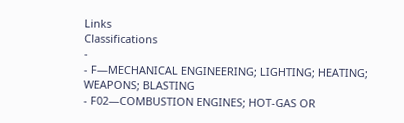Links
Classifications
-
- F—MECHANICAL ENGINEERING; LIGHTING; HEATING; WEAPONS; BLASTING
- F02—COMBUSTION ENGINES; HOT-GAS OR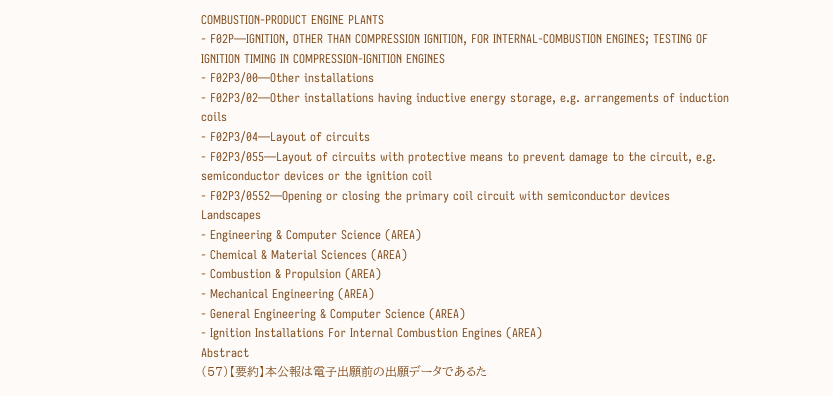COMBUSTION-PRODUCT ENGINE PLANTS
- F02P—IGNITION, OTHER THAN COMPRESSION IGNITION, FOR INTERNAL-COMBUSTION ENGINES; TESTING OF IGNITION TIMING IN COMPRESSION-IGNITION ENGINES
- F02P3/00—Other installations
- F02P3/02—Other installations having inductive energy storage, e.g. arrangements of induction coils
- F02P3/04—Layout of circuits
- F02P3/055—Layout of circuits with protective means to prevent damage to the circuit, e.g. semiconductor devices or the ignition coil
- F02P3/0552—Opening or closing the primary coil circuit with semiconductor devices
Landscapes
- Engineering & Computer Science (AREA)
- Chemical & Material Sciences (AREA)
- Combustion & Propulsion (AREA)
- Mechanical Engineering (AREA)
- General Engineering & Computer Science (AREA)
- Ignition Installations For Internal Combustion Engines (AREA)
Abstract
(57)【要約】本公報は電子出願前の出願データであるた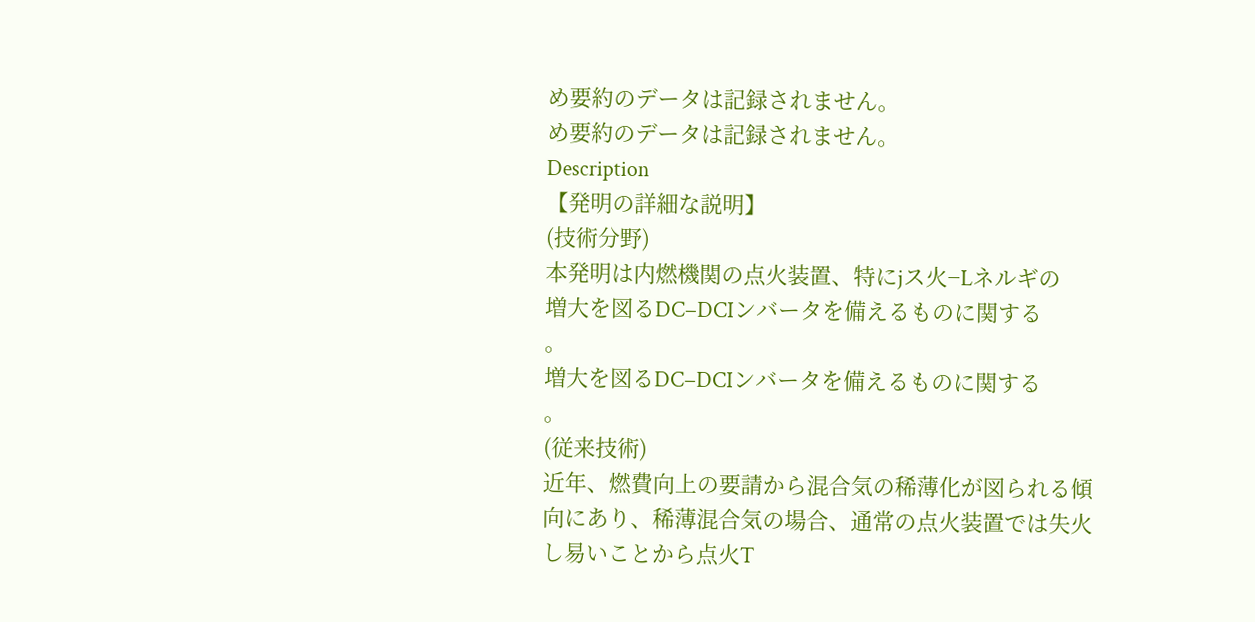め要約のデータは記録されません。
め要約のデータは記録されません。
Description
【発明の詳細な説明】
(技術分野)
本発明は内燃機関の点火装置、特にjス火−Lネルギの
増大を図るDC−DCIンバータを備えるものに関する
。
増大を図るDC−DCIンバータを備えるものに関する
。
(従来技術)
近年、燃費向上の要請から混合気の稀薄化が図られる傾
向にあり、稀薄混合気の場合、通常の点火装置では失火
し易いことから点火T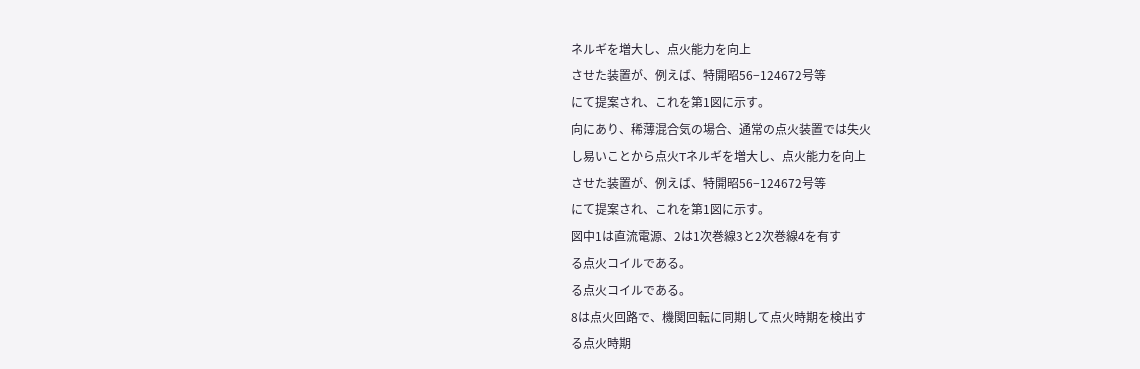ネルギを増大し、点火能力を向上
させた装置が、例えば、特開昭56−124672号等
にて提案され、これを第1図に示す。
向にあり、稀薄混合気の場合、通常の点火装置では失火
し易いことから点火Tネルギを増大し、点火能力を向上
させた装置が、例えば、特開昭56−124672号等
にて提案され、これを第1図に示す。
図中1は直流電源、2は1次巻線3と2次巻線4を有す
る点火コイルである。
る点火コイルである。
8は点火回路で、機関回転に同期して点火時期を検出す
る点火時期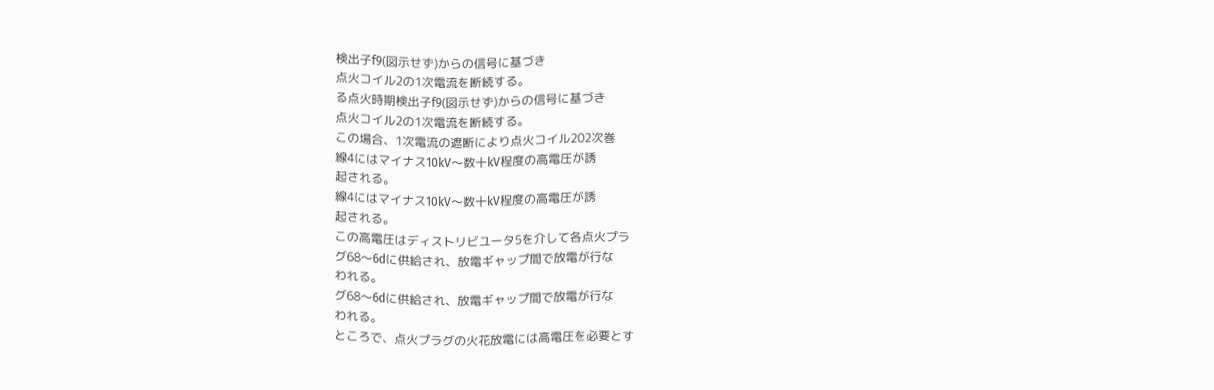検出子f9(図示せず)からの信号に基づき
点火コイル2の1次電流を断続する。
る点火時期検出子f9(図示せず)からの信号に基づき
点火コイル2の1次電流を断続する。
この場合、1次電流の遮断により点火コイル202次巻
線4にはマイナス10kV〜数十kV程度の高電圧が誘
起される。
線4にはマイナス10kV〜数十kV程度の高電圧が誘
起される。
この高電圧はディストリビユータ5を介して各点火プラ
グ68〜6dに供給され、放電ギャップ間で放電が行な
われる。
グ68〜6dに供給され、放電ギャップ間で放電が行な
われる。
ところで、点火プラグの火花放電には高電圧を必要とす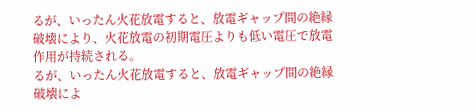るが、いったん火花放電すると、放電ギャップ間の絶縁
破壊により、火花放電の初期電圧よりも低い電圧で放電
作用が持続される。
るが、いったん火花放電すると、放電ギャップ間の絶縁
破壊によ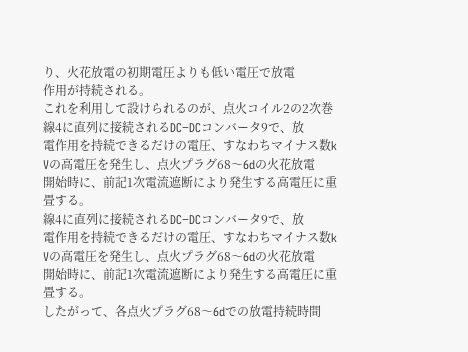り、火花放電の初期電圧よりも低い電圧で放電
作用が持続される。
これを利用して設けられるのが、点火コイル2の2次巻
線4に直列に接続されるDC−DCコンバータ9で、放
電作用を持続できるだけの電圧、すなわちマイナス数k
Vの高電圧を発生し、点火プラグ68〜6dの火花放電
開始時に、前記1次電流遮断により発生する高電圧に重
畳する。
線4に直列に接続されるDC−DCコンバータ9で、放
電作用を持続できるだけの電圧、すなわちマイナス数k
Vの高電圧を発生し、点火プラグ68〜6dの火花放電
開始時に、前記1次電流遮断により発生する高電圧に重
畳する。
したがって、各点火プラグ68〜6dでの放電持続時間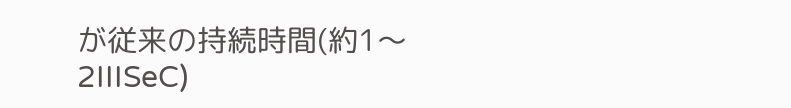が従来の持続時間(約1〜2IIISeC)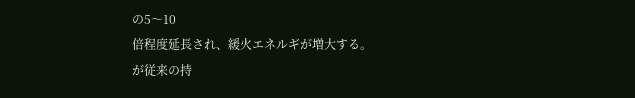の5〜10
倍程度延長され、緩火エネルギが増大する。
が従来の持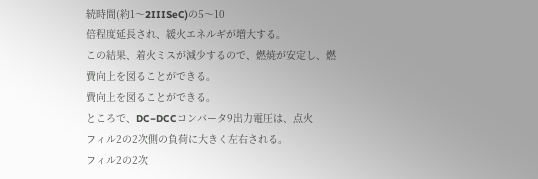続時間(約1〜2IIISeC)の5〜10
倍程度延長され、緩火エネルギが増大する。
この結果、着火ミスが減少するので、燃焼が安定し、燃
費向上を図ることができる。
費向上を図ることができる。
ところで、DC−DCCコンバータ9出力電圧は、点火
フィル2の2次側の負荷に大きく左右される。
フィル2の2次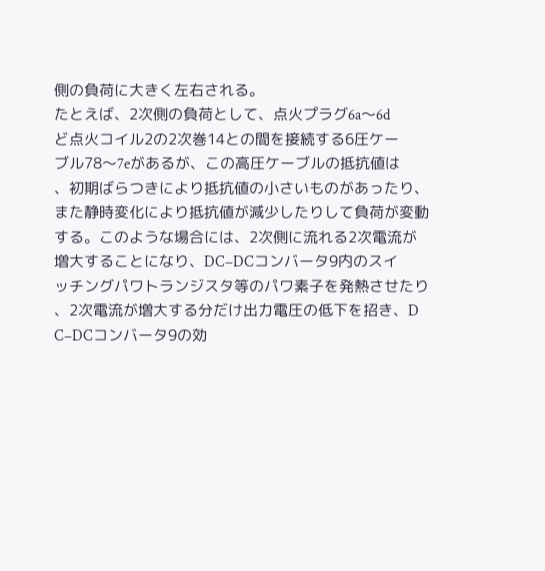側の負荷に大きく左右される。
たとえば、2次側の負荷として、点火プラグ6a〜6d
ど点火コイル2の2次巻14との間を接続する6圧ケー
ブル78〜7eがあるが、この高圧ケーブルの抵抗値は
、初期ばらつきにより抵抗値の小さいものがあったり、
また静時変化により抵抗値が減少したりして負荷が変動
する。このような場合には、2次側に流れる2次電流が
増大することになり、DC−DCコンバータ9内のスイ
ッチングパワトランジスタ等のパワ素子を発熱させたり
、2次電流が増大する分だけ出力電圧の低下を招き、D
C−DCコンバータ9の効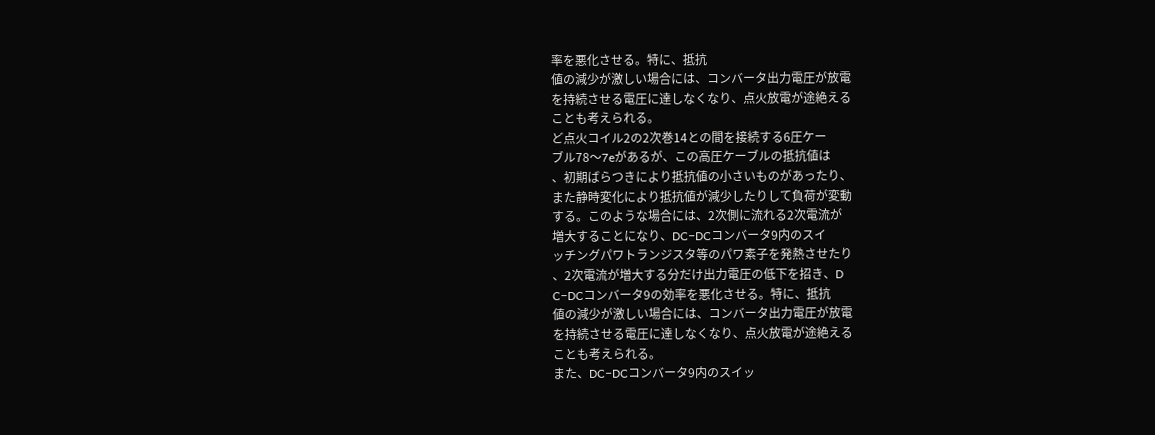率を悪化させる。特に、抵抗
値の減少が激しい場合には、コンバータ出力電圧が放電
を持続させる電圧に達しなくなり、点火放電が途絶える
ことも考えられる。
ど点火コイル2の2次巻14との間を接続する6圧ケー
ブル78〜7eがあるが、この高圧ケーブルの抵抗値は
、初期ばらつきにより抵抗値の小さいものがあったり、
また静時変化により抵抗値が減少したりして負荷が変動
する。このような場合には、2次側に流れる2次電流が
増大することになり、DC−DCコンバータ9内のスイ
ッチングパワトランジスタ等のパワ素子を発熱させたり
、2次電流が増大する分だけ出力電圧の低下を招き、D
C−DCコンバータ9の効率を悪化させる。特に、抵抗
値の減少が激しい場合には、コンバータ出力電圧が放電
を持続させる電圧に達しなくなり、点火放電が途絶える
ことも考えられる。
また、DC−DCコンバータ9内のスイッ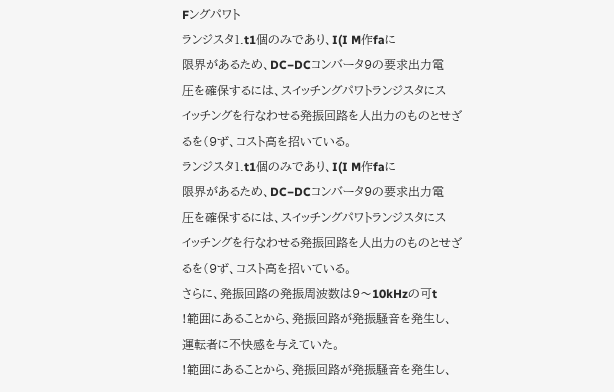Fングパワト
ランジスタ1.t1個のみであり、I(I M作faに
限界があるため、DC−DCコンバータ9の要求出力電
圧を確保するには、スイッチングパワトランジスタにス
イッチングを行なわせる発振回路を人出力のものとせざ
るを(9ず、コスト高を招いている。
ランジスタ1.t1個のみであり、I(I M作faに
限界があるため、DC−DCコンバータ9の要求出力電
圧を確保するには、スイッチングパワトランジスタにス
イッチングを行なわせる発振回路を人出力のものとせざ
るを(9ず、コスト高を招いている。
さらに、発振回路の発振周波数は9〜10kHzの可t
!範囲にあることから、発振回路が発振騒音を発生し、
運転者に不快感を与えていた。
!範囲にあることから、発振回路が発振騒音を発生し、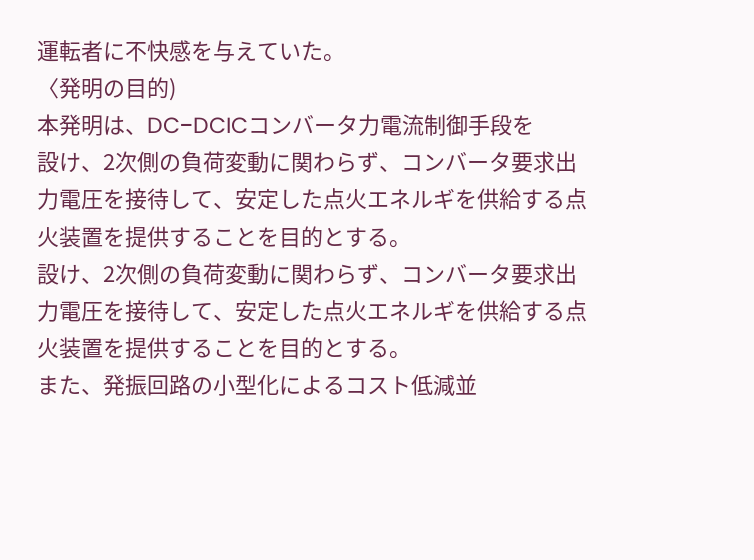運転者に不快感を与えていた。
〈発明の目的)
本発明は、DC−DCICコンバータ力電流制御手段を
設け、2次側の負荷変動に関わらず、コンバータ要求出
力電圧を接待して、安定した点火エネルギを供給する点
火装置を提供することを目的とする。
設け、2次側の負荷変動に関わらず、コンバータ要求出
力電圧を接待して、安定した点火エネルギを供給する点
火装置を提供することを目的とする。
また、発振回路の小型化によるコスト低減並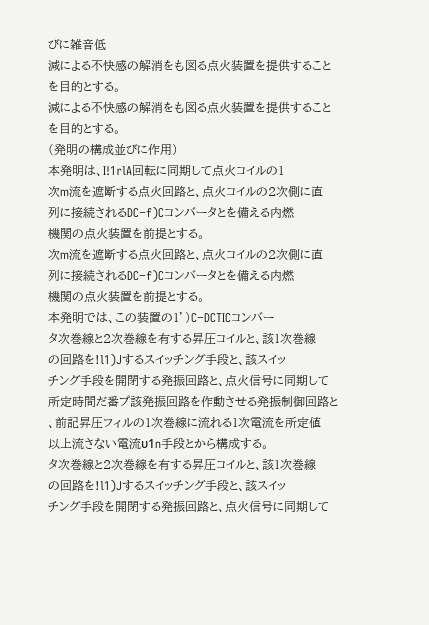びに雑音低
減による不快感の解消をも図る点火装置を提供すること
を目的とする。
減による不快感の解消をも図る点火装置を提供すること
を目的とする。
(発明の構成並びに作用)
本発明は、I!1rlA回転に同期して点火コイルの1
次m流を遮断する点火回路と、点火コイルの2次側に直
列に接続されるDC−f)Cコンバータとを備える内燃
機関の点火装置を前提とする。
次m流を遮断する点火回路と、点火コイルの2次側に直
列に接続されるDC−f)Cコンバータとを備える内燃
機関の点火装置を前提とする。
本発明では、この装置の1’)C−DCTICコンバー
タ次巻線と2次巻線を有する昇圧コイルと、該1次巻線
の回路を!l1)Jするスイッチング手段と、該スイッ
チング手段を開閉する発振回路と、点火信号に同期して
所定時間だ番プ該発振回路を作動させる発振制御回路と
、前記昇圧フィルの1次巻線に流れる1次電流を所定値
以上流さない電流υ1n手段とから構成する。
タ次巻線と2次巻線を有する昇圧コイルと、該1次巻線
の回路を!l1)Jするスイッチング手段と、該スイッ
チング手段を開閉する発振回路と、点火信号に同期して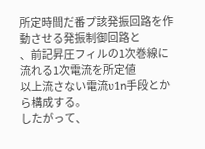所定時間だ番プ該発振回路を作動させる発振制御回路と
、前記昇圧フィルの1次巻線に流れる1次電流を所定値
以上流さない電流υ1n手段とから構成する。
したがって、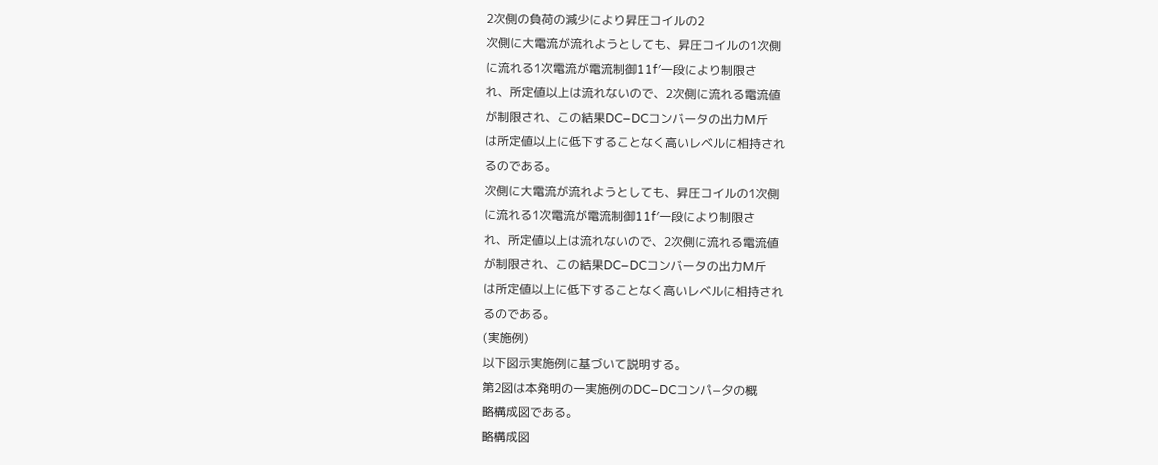2次側の負荷の減少により昇圧コイルの2
次側に大電流が流れようとしても、昇圧コイルの1次側
に流れる1次電流が電流制御11f′一段により制限さ
れ、所定値以上は流れないので、2次側に流れる電流値
が制限され、この結果DC−DCコンバータの出力M斤
は所定値以上に低下することなく高いレベルに相持され
るのである。
次側に大電流が流れようとしても、昇圧コイルの1次側
に流れる1次電流が電流制御11f′一段により制限さ
れ、所定値以上は流れないので、2次側に流れる電流値
が制限され、この結果DC−DCコンバータの出力M斤
は所定値以上に低下することなく高いレベルに相持され
るのである。
(実施例)
以下図示実施例に基づいて説明する。
第2図は本発明の一実施例のDC−DCコンパ−夕の概
略構成図である。
略構成図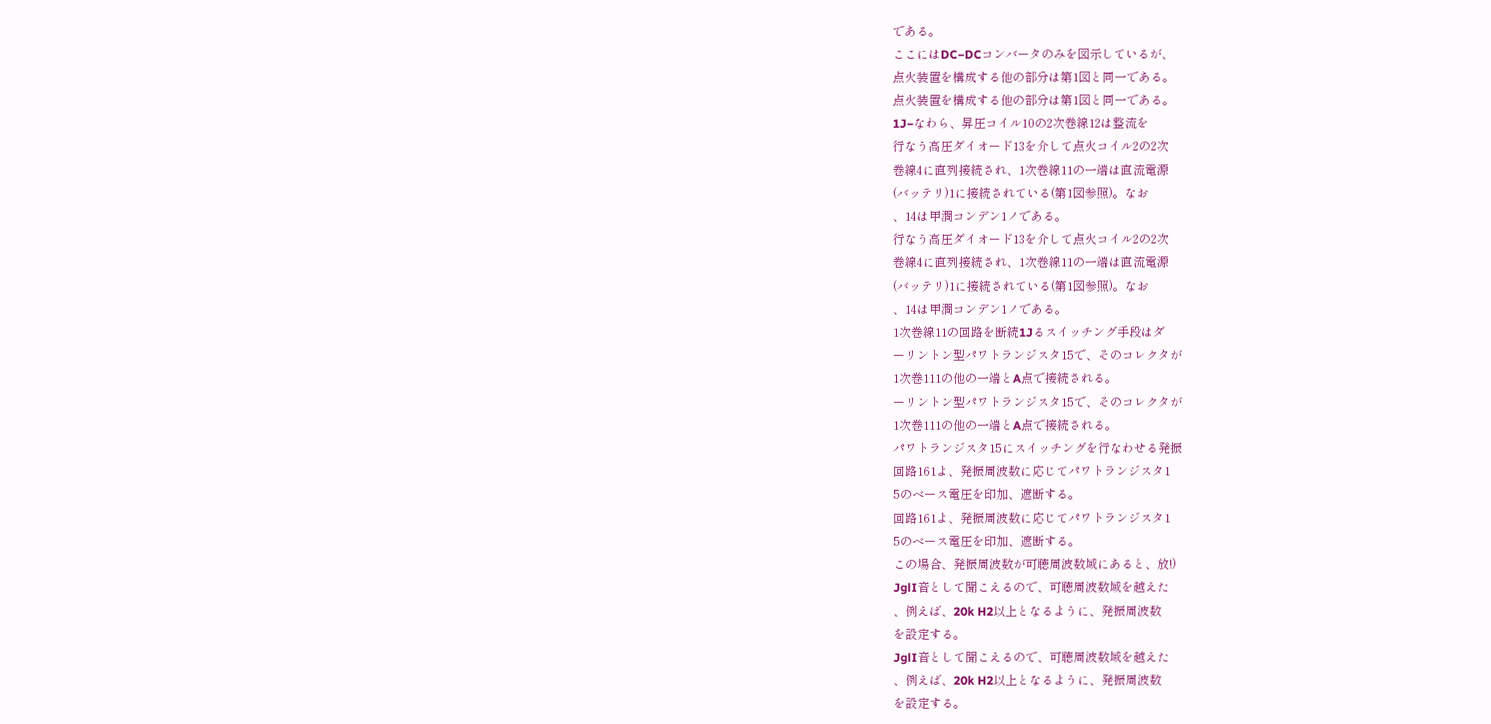である。
ここにはDC−DCコンバータのみを図示しているが、
点火装置を構成する他の部分は第1図と同一である。
点火装置を構成する他の部分は第1図と同一である。
1J−なわら、昇圧コイル10の2次巻線12は整流を
行なう高圧ダイオード13を介して点火コイル2の2次
巻線4に直列接続され、1次巻線11の一端は直流電源
(バッテリ)1に接続されている(第1図参照)。なお
、14は甲澗コンデン1ノである。
行なう高圧ダイオード13を介して点火コイル2の2次
巻線4に直列接続され、1次巻線11の一端は直流電源
(バッテリ)1に接続されている(第1図参照)。なお
、14は甲澗コンデン1ノである。
1次巻線11の回路を断続1Jるスイッチング手段はダ
ーリントン型パワトランジスタ15で、そのコレクタが
1次巻111の他の一端とA点で接続される。
ーリントン型パワトランジスタ15で、そのコレクタが
1次巻111の他の一端とA点で接続される。
パワトランジスタ15にスイッチングを行なわせる発振
回路161よ、発振周波数に応じてパワトランジスタ1
5のベース電圧を印加、遮断する。
回路161よ、発振周波数に応じてパワトランジスタ1
5のベース電圧を印加、遮断する。
この場合、発振周波数が可聴周波数域にあると、放!)
JglI音として聞こえるので、可聴周波数域を越えた
、例えば、20k H2以上となるように、発振周波数
を設定する。
JglI音として聞こえるので、可聴周波数域を越えた
、例えば、20k H2以上となるように、発振周波数
を設定する。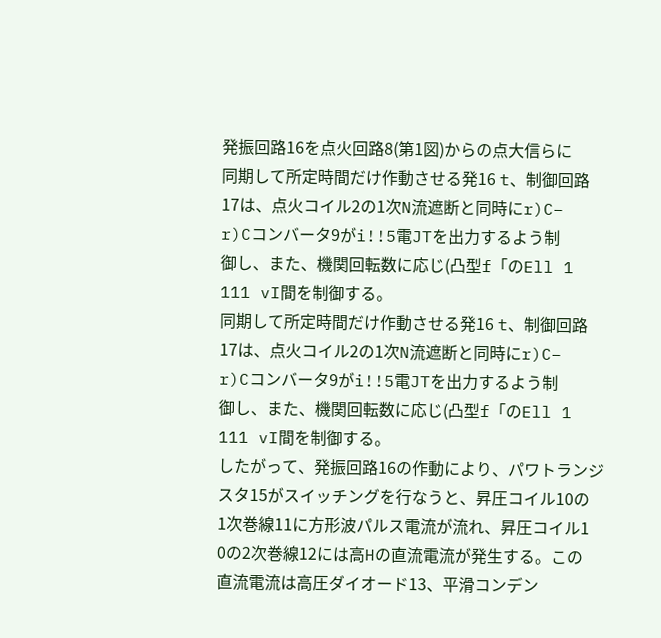発振回路16を点火回路8(第1図)からの点大信らに
同期して所定時間だけ作動させる発16 t、制御回路
17は、点火コイル2の1次N流遮断と同時にr)C−
r)Cコンバータ9がi!!5電JTを出力するよう制
御し、また、機関回転数に応じ(凸型f「のEll 1
111 vI間を制御する。
同期して所定時間だけ作動させる発16 t、制御回路
17は、点火コイル2の1次N流遮断と同時にr)C−
r)Cコンバータ9がi!!5電JTを出力するよう制
御し、また、機関回転数に応じ(凸型f「のEll 1
111 vI間を制御する。
したがって、発振回路16の作動により、パワトランジ
スタ15がスイッチングを行なうと、昇圧コイル10の
1次巻線11に方形波パルス電流が流れ、昇圧コイル1
0の2次巻線12には高Hの直流電流が発生する。この
直流電流は高圧ダイオード13、平滑コンデン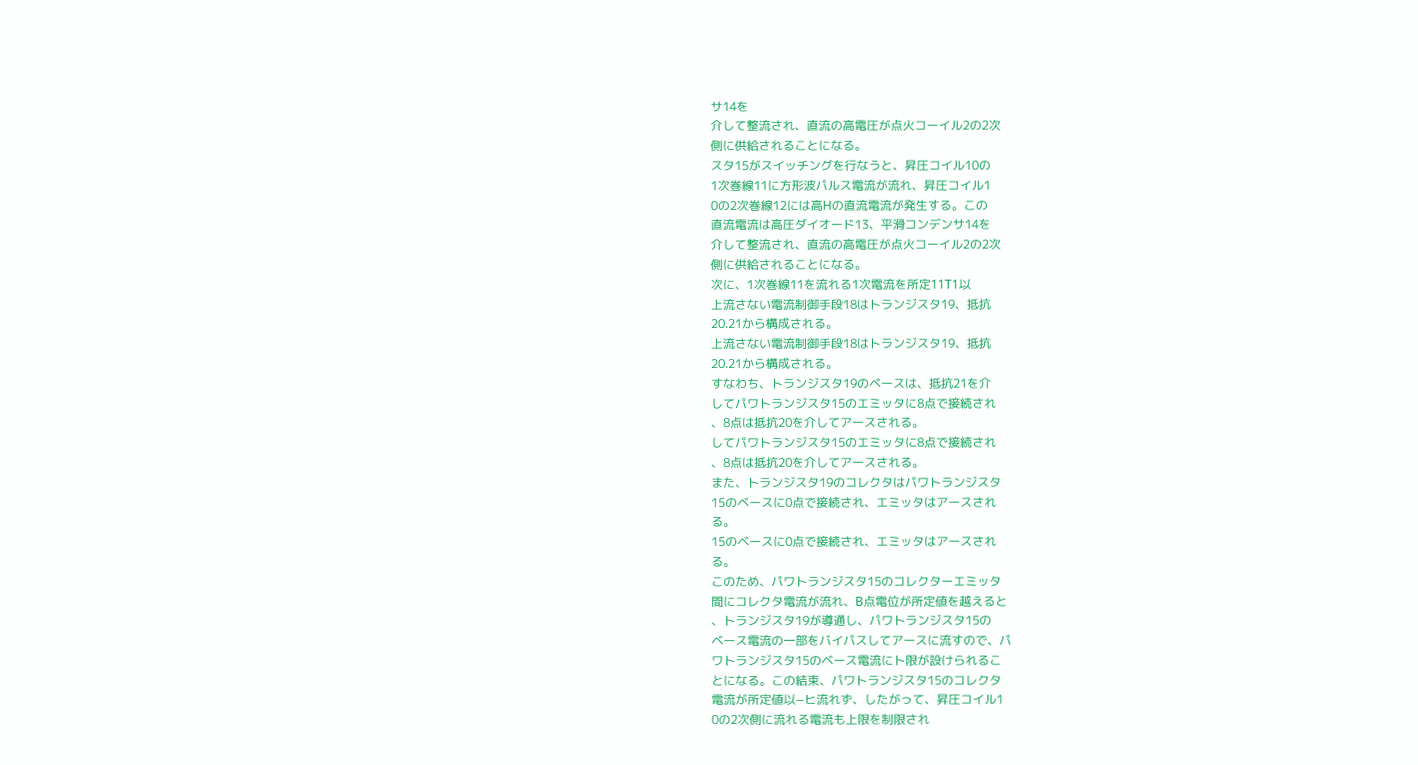サ14を
介して整流され、直流の高電圧が点火コーイル2の2次
側に供給されることになる。
スタ15がスイッチングを行なうと、昇圧コイル10の
1次巻線11に方形波パルス電流が流れ、昇圧コイル1
0の2次巻線12には高Hの直流電流が発生する。この
直流電流は高圧ダイオード13、平滑コンデンサ14を
介して整流され、直流の高電圧が点火コーイル2の2次
側に供給されることになる。
次に、1次巻線11を流れる1次電流を所定11T1以
上流さない電流制御手段18はトランジスタ19、抵抗
20.21から構成される。
上流さない電流制御手段18はトランジスタ19、抵抗
20.21から構成される。
すなわち、トランジスタ19のベースは、抵抗21を介
してパワトランジスタ15のエミッタに8点で接続され
、8点は抵抗20を介してアースされる。
してパワトランジスタ15のエミッタに8点で接続され
、8点は抵抗20を介してアースされる。
また、トランジスタ19のコレクタはパワトランジスタ
15のベースに0点で接続され、エミッタはアースされ
る。
15のベースに0点で接続され、エミッタはアースされ
る。
このため、パワトランジスタ15のコレクターエミッタ
間にコレクタ電流が流れ、B点電位が所定値を越えると
、トランジスタ19が導通し、パワトランジスタ15の
ベース電流の一部をバイパスしてアースに流すので、パ
ワトランジスタ15のベース電流にト限が設けられるこ
とになる。この結束、パワトランジスタ15のコレクタ
電流が所定値以−ヒ流れず、したがって、昇圧コイル1
0の2次側に流れる電流も上限を制限され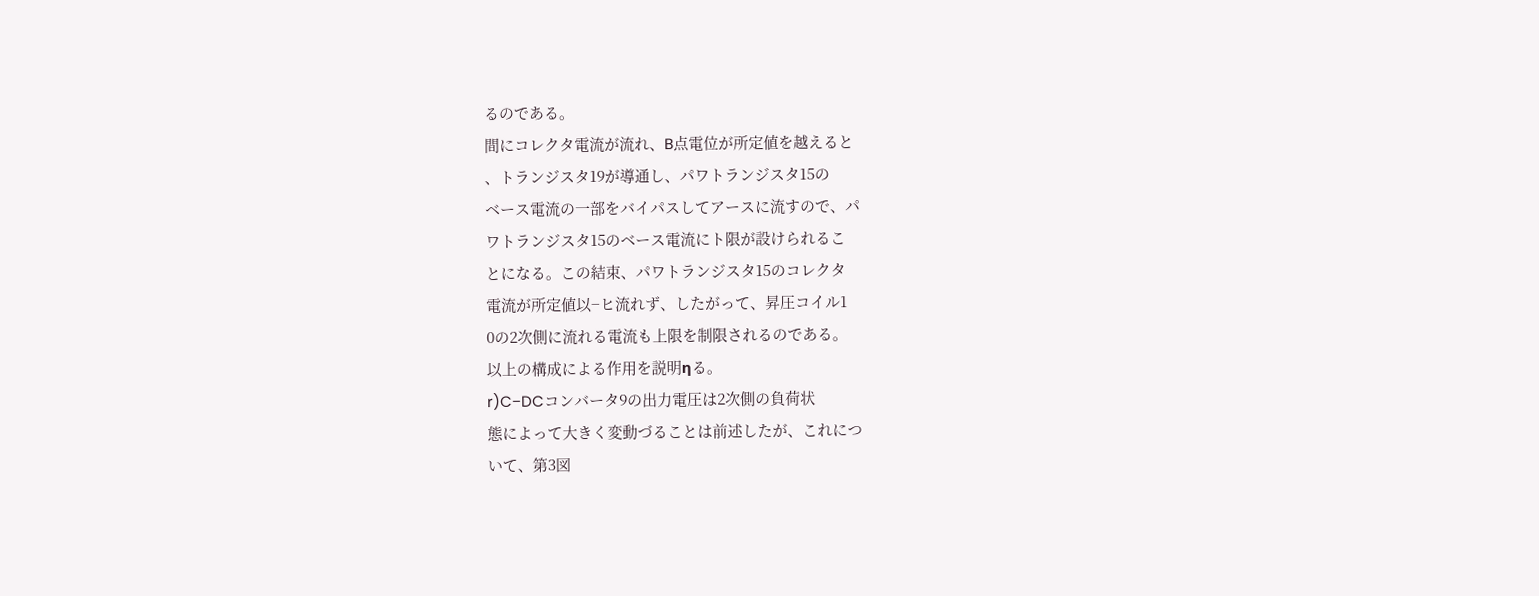るのである。
間にコレクタ電流が流れ、B点電位が所定値を越えると
、トランジスタ19が導通し、パワトランジスタ15の
ベース電流の一部をバイパスしてアースに流すので、パ
ワトランジスタ15のベース電流にト限が設けられるこ
とになる。この結束、パワトランジスタ15のコレクタ
電流が所定値以−ヒ流れず、したがって、昇圧コイル1
0の2次側に流れる電流も上限を制限されるのである。
以上の構成による作用を説明ηる。
r)C−DCコンバータ9の出力電圧は2次側の負荷状
態によって大きく変動づることは前述したが、これにつ
いて、第3図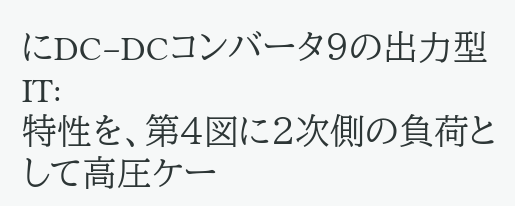にDC−DCコンバータ9の出力型IT:
特性を、第4図に2次側の負荷として高圧ケー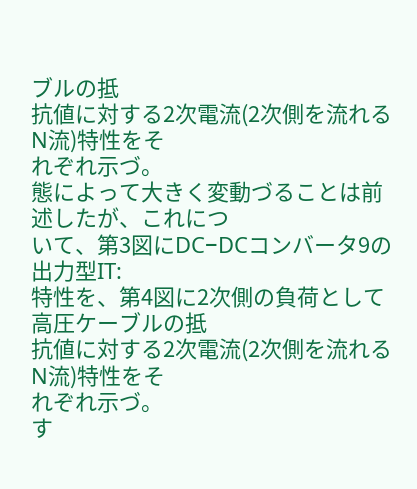ブルの抵
抗値に対する2次電流(2次側を流れるN流)特性をそ
れぞれ示づ。
態によって大きく変動づることは前述したが、これにつ
いて、第3図にDC−DCコンバータ9の出力型IT:
特性を、第4図に2次側の負荷として高圧ケーブルの抵
抗値に対する2次電流(2次側を流れるN流)特性をそ
れぞれ示づ。
す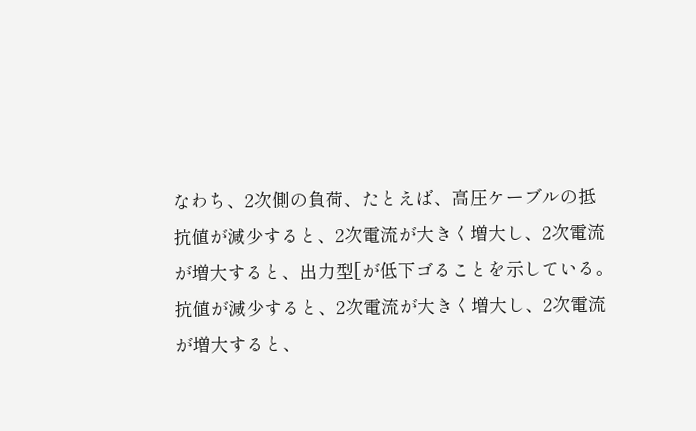なわち、2次側の負荷、たとえば、高圧ケーブルの抵
抗値が減少すると、2次電流が大きく増大し、2次電流
が増大すると、出力型[が低下ゴることを示している。
抗値が減少すると、2次電流が大きく増大し、2次電流
が増大すると、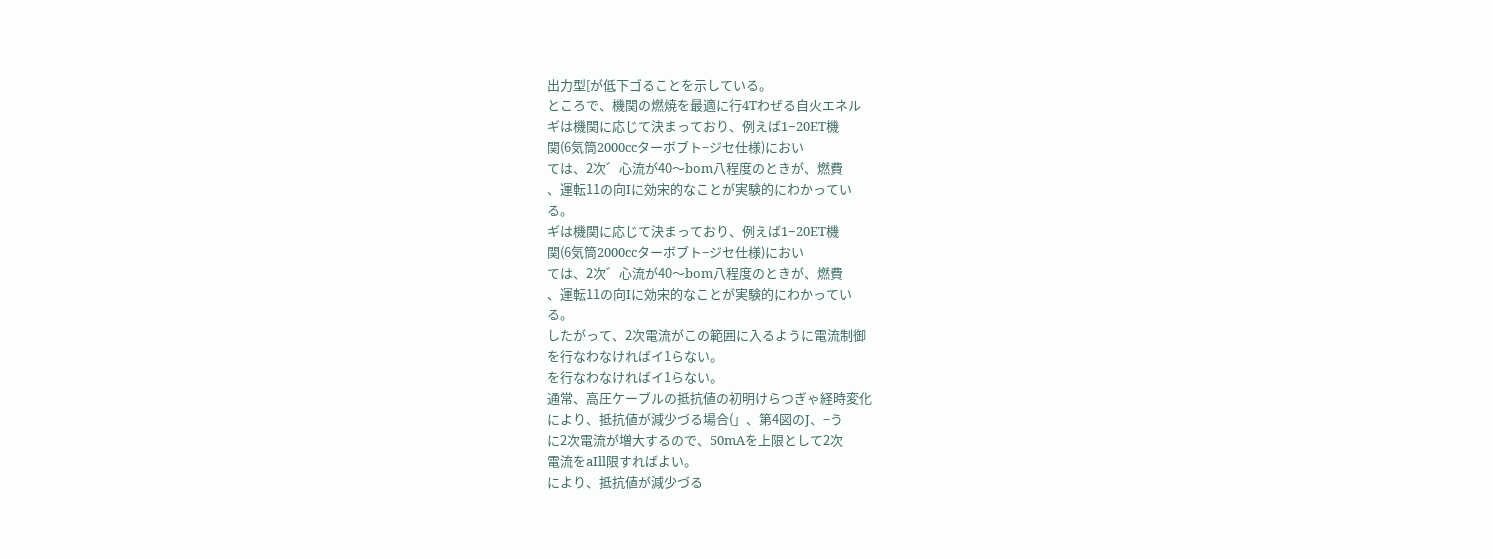出力型[が低下ゴることを示している。
ところで、機関の燃焼を最適に行4Tわぜる自火エネル
ギは機関に応じて決まっており、例えば1−20ET機
関(6気筒2000ccターボブト−ジセ仕様)におい
ては、2次゛心流が40〜bom八程度のときが、燃費
、運転11の向Iに効宋的なことが実験的にわかってい
る。
ギは機関に応じて決まっており、例えば1−20ET機
関(6気筒2000ccターボブト−ジセ仕様)におい
ては、2次゛心流が40〜bom八程度のときが、燃費
、運転11の向Iに効宋的なことが実験的にわかってい
る。
したがって、2次電流がこの範囲に入るように電流制御
を行なわなければイ1らない。
を行なわなければイ1らない。
通常、高圧ケーブルの抵抗値の初明けらつぎゃ経時変化
により、抵抗値が減少づる場合(」、第4図のJ、−う
に2次電流が増大するので、50mAを上限として2次
電流をaIll限すればよい。
により、抵抗値が減少づる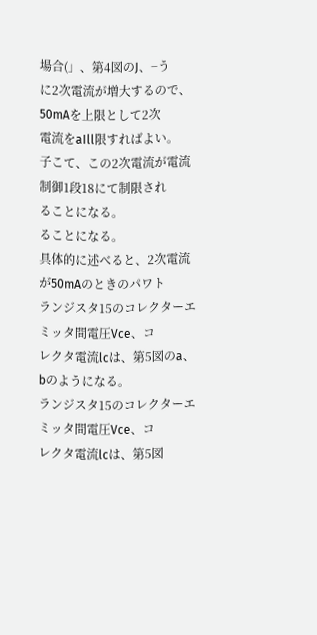場合(」、第4図のJ、−う
に2次電流が増大するので、50mAを上限として2次
電流をaIll限すればよい。
子こて、この2次電流が電流制御1段18にて制限され
ることになる。
ることになる。
具体的に述べると、2次電流が50mAのときのパワト
ランジスタ15のコレクターエミッタ間電圧Vce、コ
レクタ電流lcは、第5図のa、bのようになる。
ランジスタ15のコレクターエミッタ間電圧Vce、コ
レクタ電流lcは、第5図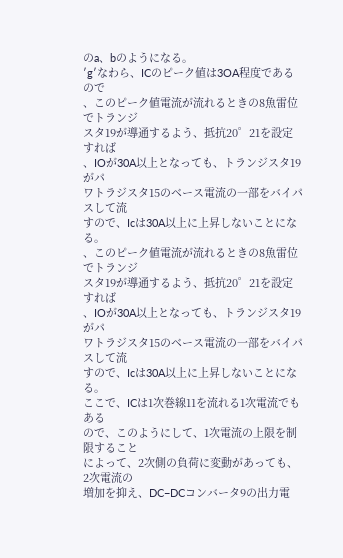のa、bのようになる。
′g′なわら、ICのピーク値は3OA程度であるので
、このピーク値電流が流れるときの8魚雷位でトランジ
スタ19が導通するよう、抵抗20゜21を設定すれば
、IOが30A以上となっても、トランジスタ19がパ
ワトラジスタ15のベース電流の一部をバイパスして流
すので、Icは30A以上に上昇しないことになる。
、このピーク値電流が流れるときの8魚雷位でトランジ
スタ19が導通するよう、抵抗20゜21を設定すれば
、IOが30A以上となっても、トランジスタ19がパ
ワトラジスタ15のベース電流の一部をバイパスして流
すので、Icは30A以上に上昇しないことになる。
ここで、ICは1次巻線11を流れる1次電流でもある
ので、このようにして、1次電流の上限を制限すること
によって、2次側の負荷に変動があっても、2次電流の
増加を抑え、DC−DCコンバータ9の出力電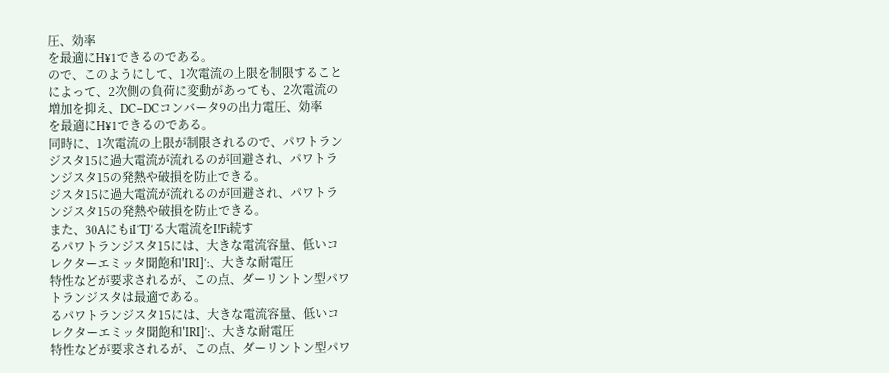圧、効率
を最適にH¥1できるのである。
ので、このようにして、1次電流の上限を制限すること
によって、2次側の負荷に変動があっても、2次電流の
増加を抑え、DC−DCコンバータ9の出力電圧、効率
を最適にH¥1できるのである。
同時に、1次電流の上限が制限されるので、パワトラン
ジスタ15に過大電流が流れるのが回避され、パワトラ
ンジスタ15の発熱や破損を防止できる。
ジスタ15に過大電流が流れるのが回避され、パワトラ
ンジスタ15の発熱や破損を防止できる。
また、30AにもiI′TJ′る大電流をI!Fi続す
るパワトランジスタ15には、大きな電流容量、低いコ
レクターエミッタ聞飽和′IRI]′:、大きな耐電圧
特性などが要求されるが、この点、ダーリントン型パワ
トランジスタは最適である。
るパワトランジスタ15には、大きな電流容量、低いコ
レクターエミッタ聞飽和′IRI]′:、大きな耐電圧
特性などが要求されるが、この点、ダーリントン型パワ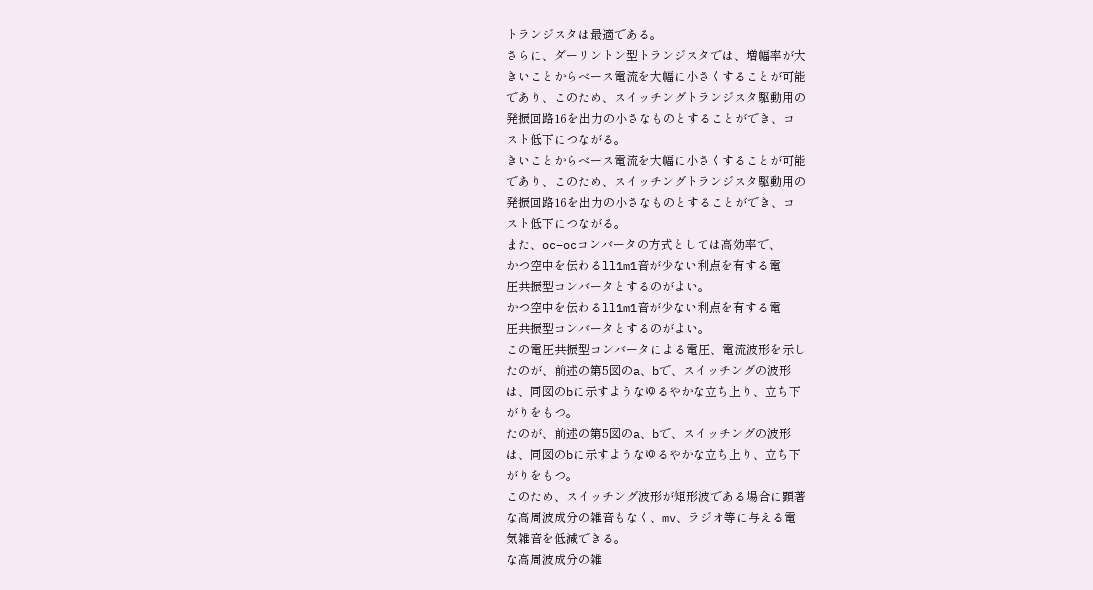トランジスタは最適である。
さらに、ダーリントン型トランジスタでは、増幅率が大
きいことからベース電流を大幅に小さくすることが可能
であり、このため、スイッチングトランジスタ駆動用の
発振回路16を出力の小さなものとすることができ、コ
スト低下につながる。
きいことからベース電流を大幅に小さくすることが可能
であり、このため、スイッチングトランジスタ駆動用の
発振回路16を出力の小さなものとすることができ、コ
スト低下につながる。
また、oc−ocコンバータの方式としては高効率で、
かつ空中を伝わるll1m1音が少ない利点を有する電
圧共振型コンバータとするのがよい。
かつ空中を伝わるll1m1音が少ない利点を有する電
圧共振型コンバータとするのがよい。
この電圧共振型コンバータによる電圧、電流波形を示し
たのが、前述の第5図のa、bで、スイッチングの波形
は、同図のbに示すようなゆるやかな立ち上り、立ち下
がりをもつ。
たのが、前述の第5図のa、bで、スイッチングの波形
は、同図のbに示すようなゆるやかな立ち上り、立ち下
がりをもつ。
このため、スイッチング波形が矩形波である場合に顕著
な高周波成分の雑音もなく、mv、ラジオ等に与える電
気雑音を低減できる。
な高周波成分の雑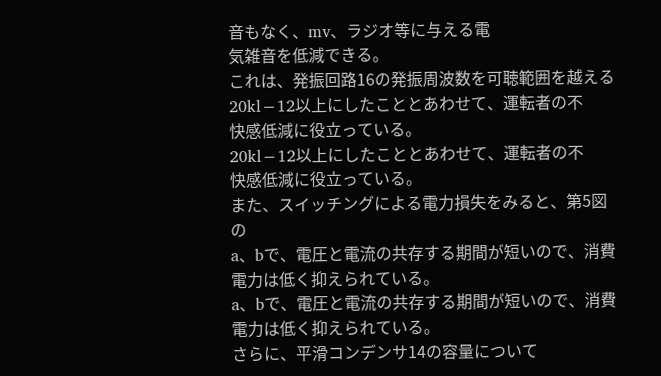音もなく、mv、ラジオ等に与える電
気雑音を低減できる。
これは、発振回路16の発振周波数を可聴範囲を越える
20kl−12以上にしたこととあわせて、運転者の不
快感低減に役立っている。
20kl−12以上にしたこととあわせて、運転者の不
快感低減に役立っている。
また、スイッチングによる電力損失をみると、第5図の
a、bで、電圧と電流の共存する期間が短いので、消費
電力は低く抑えられている。
a、bで、電圧と電流の共存する期間が短いので、消費
電力は低く抑えられている。
さらに、平滑コンデンサ14の容量について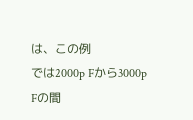は、この例
では2000p Fから3000p Fの間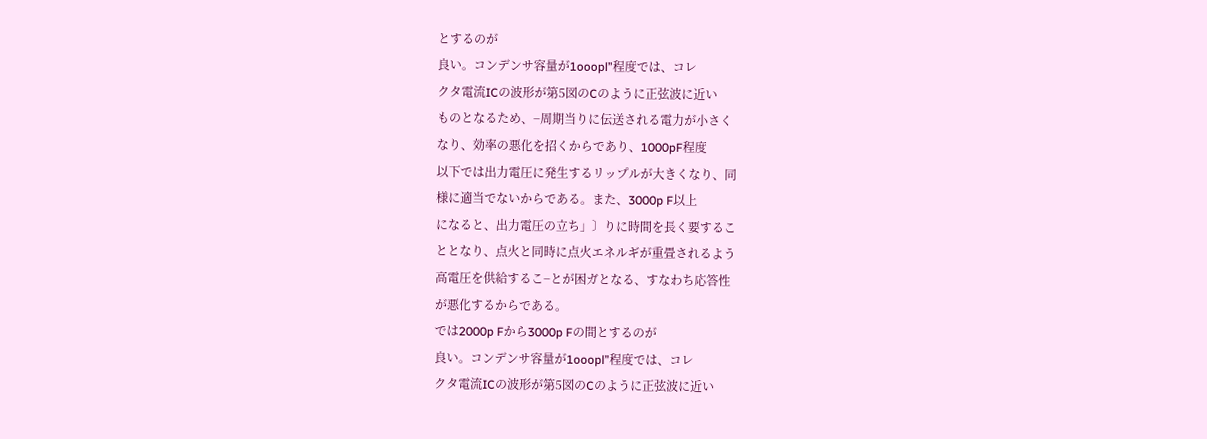とするのが
良い。コンデンサ容量が1ooopl”程度では、コレ
クタ電流ICの波形が第5図のCのように正弦波に近い
ものとなるため、−周期当りに伝送される電力が小さく
なり、効率の悪化を招くからであり、1000pF程度
以下では出力電圧に発生するリップルが大きくなり、同
様に適当でないからである。また、3000p F以上
になると、出力電圧の立ち」〕りに時間を長く要するこ
ととなり、点火と同時に点火エネルギが重畳されるよう
高電圧を供給するこ−とが困ガとなる、すなわち応答性
が悪化するからである。
では2000p Fから3000p Fの間とするのが
良い。コンデンサ容量が1ooopl”程度では、コレ
クタ電流ICの波形が第5図のCのように正弦波に近い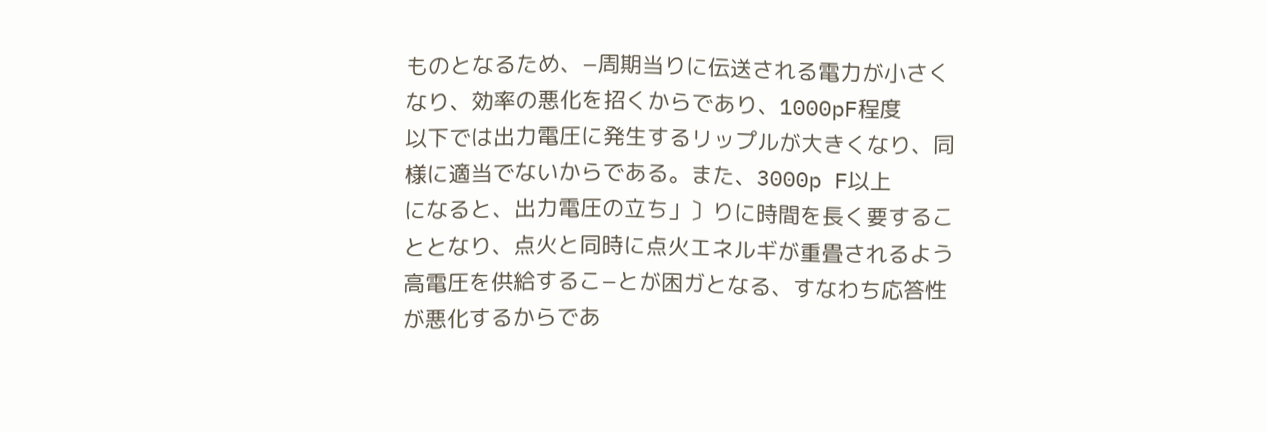ものとなるため、−周期当りに伝送される電力が小さく
なり、効率の悪化を招くからであり、1000pF程度
以下では出力電圧に発生するリップルが大きくなり、同
様に適当でないからである。また、3000p F以上
になると、出力電圧の立ち」〕りに時間を長く要するこ
ととなり、点火と同時に点火エネルギが重畳されるよう
高電圧を供給するこ−とが困ガとなる、すなわち応答性
が悪化するからであ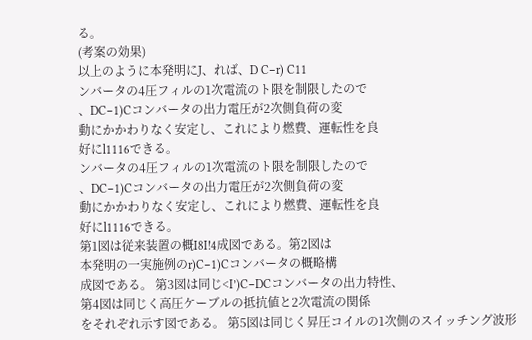る。
(考案の効果)
以上のように本発明にJ、れば、D C−r) C11
ンバータの4圧フィルの1次電流のト限を制限したので
、DC−1)Cコンバータの出力電圧が2次側負荷の変
動にかかわりなく安定し、これにより燃費、運転性を良
好にl1116できる。
ンバータの4圧フィルの1次電流のト限を制限したので
、DC−1)Cコンバータの出力電圧が2次側負荷の変
動にかかわりなく安定し、これにより燃費、運転性を良
好にl1116できる。
第1図は従来装置の概I8I!4成図である。第2図は
本発明の一実施例のr)C−1)Cコンバータの概略構
成図である。 第3図は同じ<I’)C−DCコンバータの出力特性、
第4図は同じく高圧ケーブルの抵抗値と2次電流の関係
をそれぞれ示す図である。 第5図は同じく昇圧コイルの1次側のスイッチング波形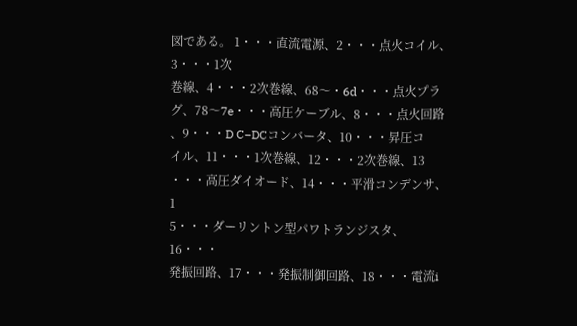図である。 1・・・直流電源、2・・・点火コイル、3・・・1次
巻線、4・・・2次巻線、68〜・6d・・・点火プラ
グ、78〜7e・・・高圧ケーブル、8・・・点火回路
、9・・・D C−DCコンバータ、10・・・昇圧コ
イル、11・・・1次巻線、12・・・2次巻線、13
・・・高圧ダイオード、14・・・平滑コンデンサ、1
5・・・ダーリントン型パワトランジスタ、16・・・
発振回路、17・・・発振制御回路、18・・・電流i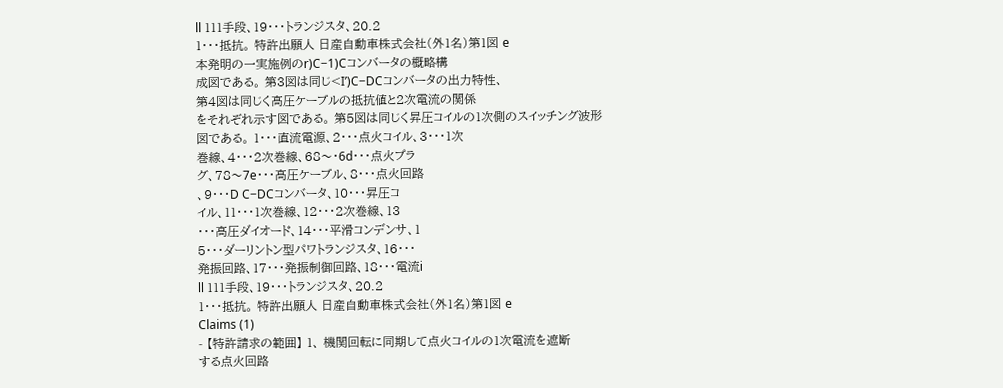ll 111手段、19・・・トランジスタ、20.2
1・・・抵抗。 特許出願人 日産自動車株式会社(外1名)第1図 e
本発明の一実施例のr)C−1)Cコンバータの概略構
成図である。 第3図は同じ<I’)C−DCコンバータの出力特性、
第4図は同じく高圧ケーブルの抵抗値と2次電流の関係
をそれぞれ示す図である。 第5図は同じく昇圧コイルの1次側のスイッチング波形
図である。 1・・・直流電源、2・・・点火コイル、3・・・1次
巻線、4・・・2次巻線、68〜・6d・・・点火プラ
グ、78〜7e・・・高圧ケーブル、8・・・点火回路
、9・・・D C−DCコンバータ、10・・・昇圧コ
イル、11・・・1次巻線、12・・・2次巻線、13
・・・高圧ダイオード、14・・・平滑コンデンサ、1
5・・・ダーリントン型パワトランジスタ、16・・・
発振回路、17・・・発振制御回路、18・・・電流i
ll 111手段、19・・・トランジスタ、20.2
1・・・抵抗。 特許出願人 日産自動車株式会社(外1名)第1図 e
Claims (1)
- 【特許請求の範囲】 1、 機関回転に同期して点火コイルの1次電流を遮断
する点火回路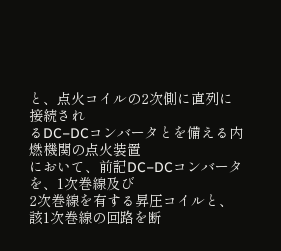と、点火コイルの2次側に直列に接続され
るDC−DCコンバータとを備える内燃機関の点火装置
において、前記DC−DCコンバータを、1次巻線及び
2次巻線を有する昇圧コイルと、該1次巻線の回路を断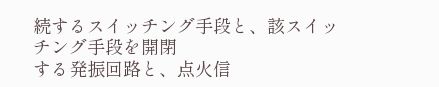続するスイッチング手段と、該スイッチング手段を開閉
する発振回路と、点火信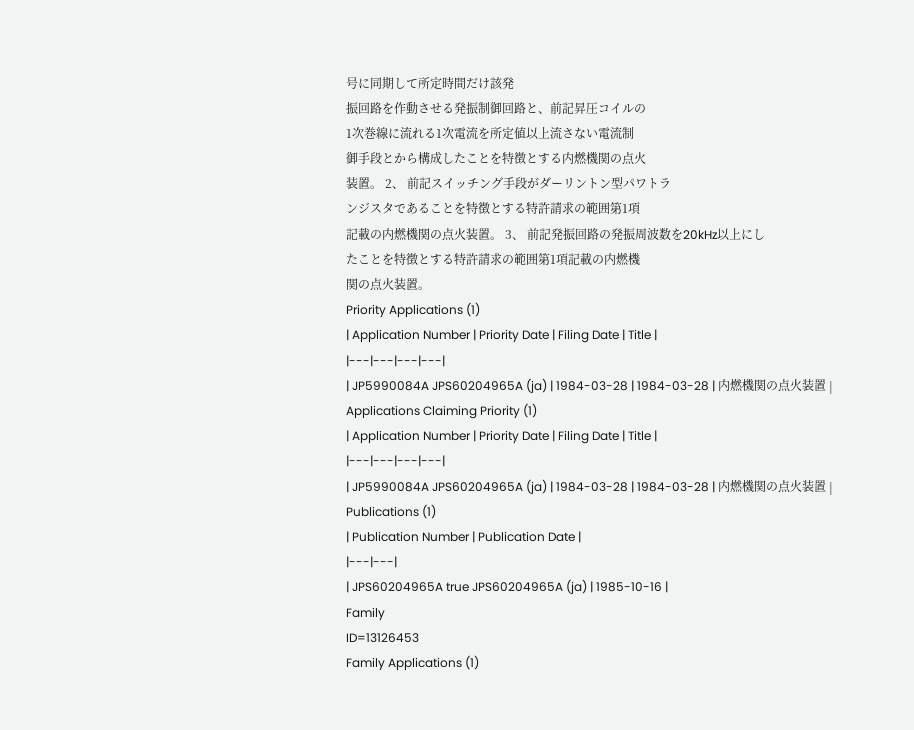号に同期して所定時間だけ該発
振回路を作動させる発振制御回路と、前記昇圧コイルの
1次巻線に流れる1次電流を所定値以上流さない電流制
御手段とから構成したことを特徴とする内燃機関の点火
装置。 2、 前記スイッチング手段がダーリントン型パワトラ
ンジスタであることを特徴とする特許請求の範囲第1項
記載の内燃機関の点火装置。 3、 前記発振回路の発振周波数を20kHz以上にし
たことを特徴とする特許請求の範囲第1項記載の内燃機
関の点火装置。
Priority Applications (1)
| Application Number | Priority Date | Filing Date | Title |
|---|---|---|---|
| JP5990084A JPS60204965A (ja) | 1984-03-28 | 1984-03-28 | 内燃機関の点火装置 |
Applications Claiming Priority (1)
| Application Number | Priority Date | Filing Date | Title |
|---|---|---|---|
| JP5990084A JPS60204965A (ja) | 1984-03-28 | 1984-03-28 | 内燃機関の点火装置 |
Publications (1)
| Publication Number | Publication Date |
|---|---|
| JPS60204965A true JPS60204965A (ja) | 1985-10-16 |
Family
ID=13126453
Family Applications (1)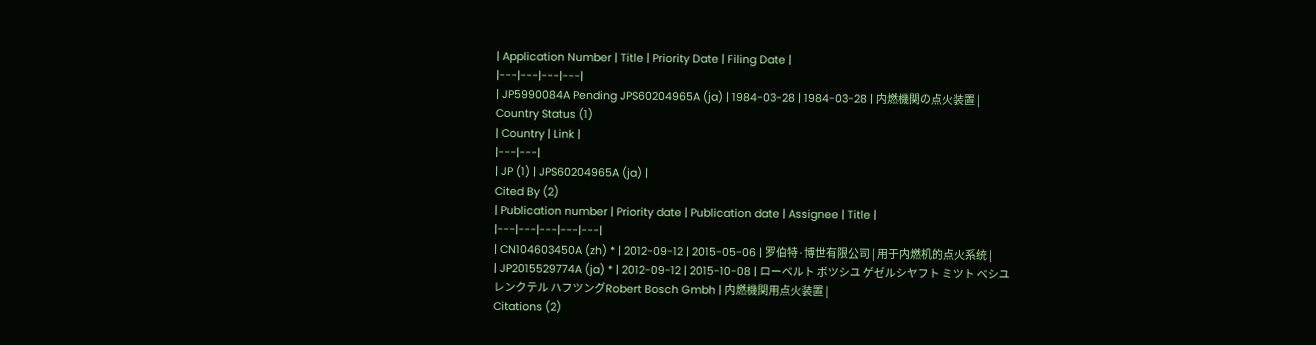| Application Number | Title | Priority Date | Filing Date |
|---|---|---|---|
| JP5990084A Pending JPS60204965A (ja) | 1984-03-28 | 1984-03-28 | 内燃機関の点火装置 |
Country Status (1)
| Country | Link |
|---|---|
| JP (1) | JPS60204965A (ja) |
Cited By (2)
| Publication number | Priority date | Publication date | Assignee | Title |
|---|---|---|---|---|
| CN104603450A (zh) * | 2012-09-12 | 2015-05-06 | 罗伯特·博世有限公司 | 用于内燃机的点火系统 |
| JP2015529774A (ja) * | 2012-09-12 | 2015-10-08 | ローベルト ボツシユ ゲゼルシヤフト ミツト ベシユレンクテル ハフツングRobert Bosch Gmbh | 内燃機関用点火装置 |
Citations (2)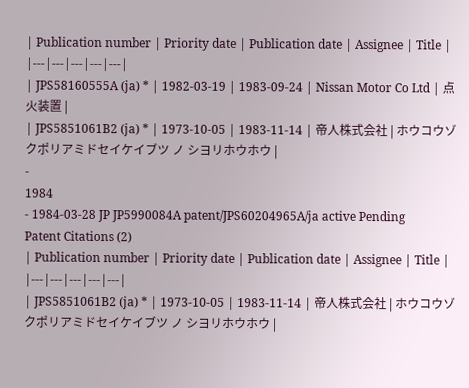| Publication number | Priority date | Publication date | Assignee | Title |
|---|---|---|---|---|
| JPS58160555A (ja) * | 1982-03-19 | 1983-09-24 | Nissan Motor Co Ltd | 点火装置 |
| JPS5851061B2 (ja) * | 1973-10-05 | 1983-11-14 | 帝人株式会社 | ホウコウゾクポリアミドセイケイブツ ノ シヨリホウホウ |
-
1984
- 1984-03-28 JP JP5990084A patent/JPS60204965A/ja active Pending
Patent Citations (2)
| Publication number | Priority date | Publication date | Assignee | Title |
|---|---|---|---|---|
| JPS5851061B2 (ja) * | 1973-10-05 | 1983-11-14 | 帝人株式会社 | ホウコウゾクポリアミドセイケイブツ ノ シヨリホウホウ |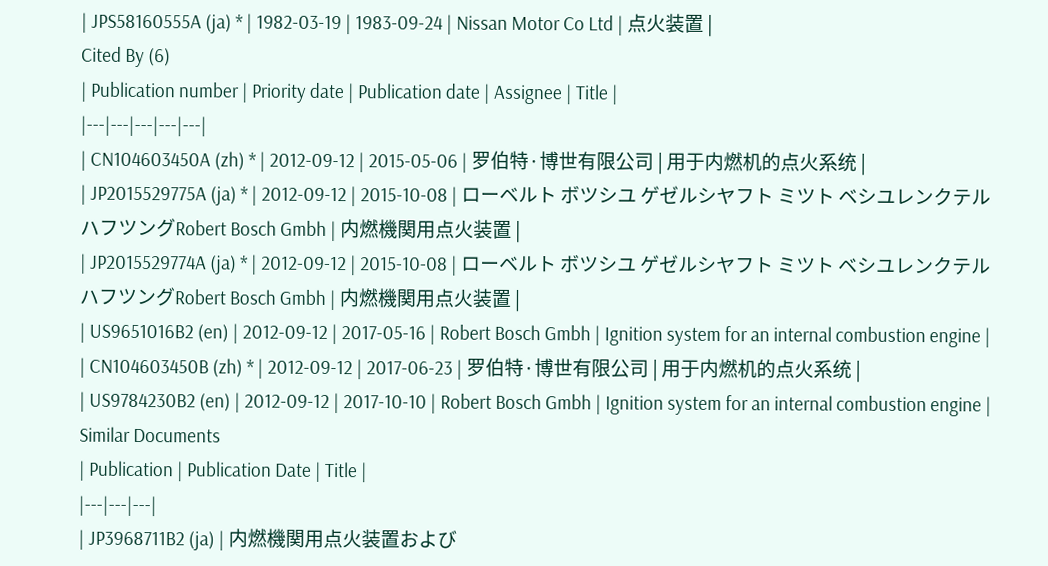| JPS58160555A (ja) * | 1982-03-19 | 1983-09-24 | Nissan Motor Co Ltd | 点火装置 |
Cited By (6)
| Publication number | Priority date | Publication date | Assignee | Title |
|---|---|---|---|---|
| CN104603450A (zh) * | 2012-09-12 | 2015-05-06 | 罗伯特·博世有限公司 | 用于内燃机的点火系统 |
| JP2015529775A (ja) * | 2012-09-12 | 2015-10-08 | ローベルト ボツシユ ゲゼルシヤフト ミツト ベシユレンクテル ハフツングRobert Bosch Gmbh | 内燃機関用点火装置 |
| JP2015529774A (ja) * | 2012-09-12 | 2015-10-08 | ローベルト ボツシユ ゲゼルシヤフト ミツト ベシユレンクテル ハフツングRobert Bosch Gmbh | 内燃機関用点火装置 |
| US9651016B2 (en) | 2012-09-12 | 2017-05-16 | Robert Bosch Gmbh | Ignition system for an internal combustion engine |
| CN104603450B (zh) * | 2012-09-12 | 2017-06-23 | 罗伯特·博世有限公司 | 用于内燃机的点火系统 |
| US9784230B2 (en) | 2012-09-12 | 2017-10-10 | Robert Bosch Gmbh | Ignition system for an internal combustion engine |
Similar Documents
| Publication | Publication Date | Title |
|---|---|---|
| JP3968711B2 (ja) | 内燃機関用点火装置および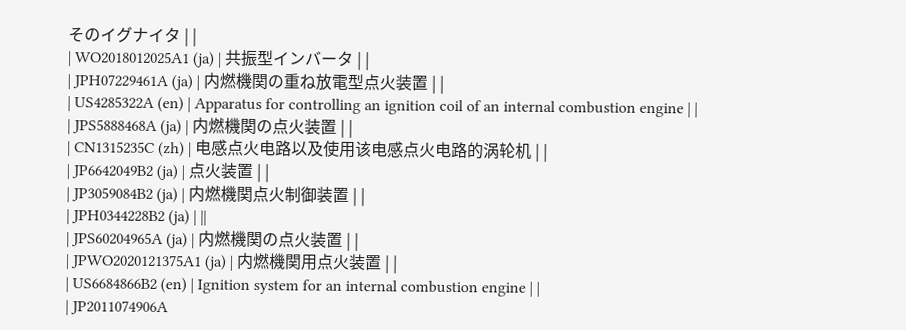そのイグナイタ | |
| WO2018012025A1 (ja) | 共振型インバータ | |
| JPH07229461A (ja) | 内燃機関の重ね放電型点火装置 | |
| US4285322A (en) | Apparatus for controlling an ignition coil of an internal combustion engine | |
| JPS5888468A (ja) | 内燃機関の点火装置 | |
| CN1315235C (zh) | 电感点火电路以及使用该电感点火电路的涡轮机 | |
| JP6642049B2 (ja) | 点火装置 | |
| JP3059084B2 (ja) | 内燃機関点火制御装置 | |
| JPH0344228B2 (ja) | ||
| JPS60204965A (ja) | 内燃機関の点火装置 | |
| JPWO2020121375A1 (ja) | 内燃機関用点火装置 | |
| US6684866B2 (en) | Ignition system for an internal combustion engine | |
| JP2011074906A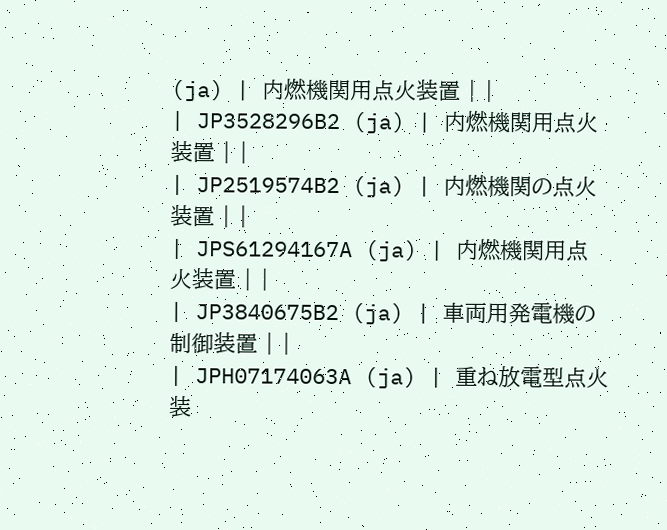(ja) | 内燃機関用点火装置 | |
| JP3528296B2 (ja) | 内燃機関用点火装置 | |
| JP2519574B2 (ja) | 内燃機関の点火装置 | |
| JPS61294167A (ja) | 内燃機関用点火装置 | |
| JP3840675B2 (ja) | 車両用発電機の制御装置 | |
| JPH07174063A (ja) | 重ね放電型点火装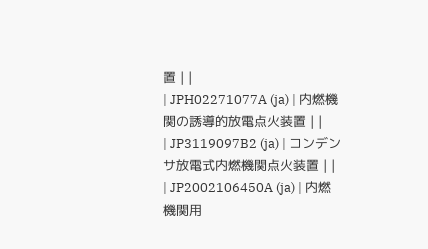置 | |
| JPH02271077A (ja) | 内燃機関の誘導的放電点火装置 | |
| JP3119097B2 (ja) | コンデンサ放電式内燃機関点火装置 | |
| JP2002106450A (ja) | 内燃機関用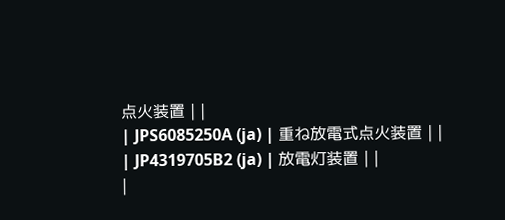点火装置 | |
| JPS6085250A (ja) | 重ね放電式点火装置 | |
| JP4319705B2 (ja) | 放電灯装置 | |
|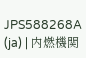JPS588268A (ja) | 内燃機関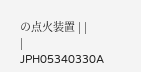の点火装置 | |
| JPH05340330A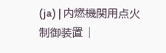(ja) | 内燃機関用点火制御装置 |